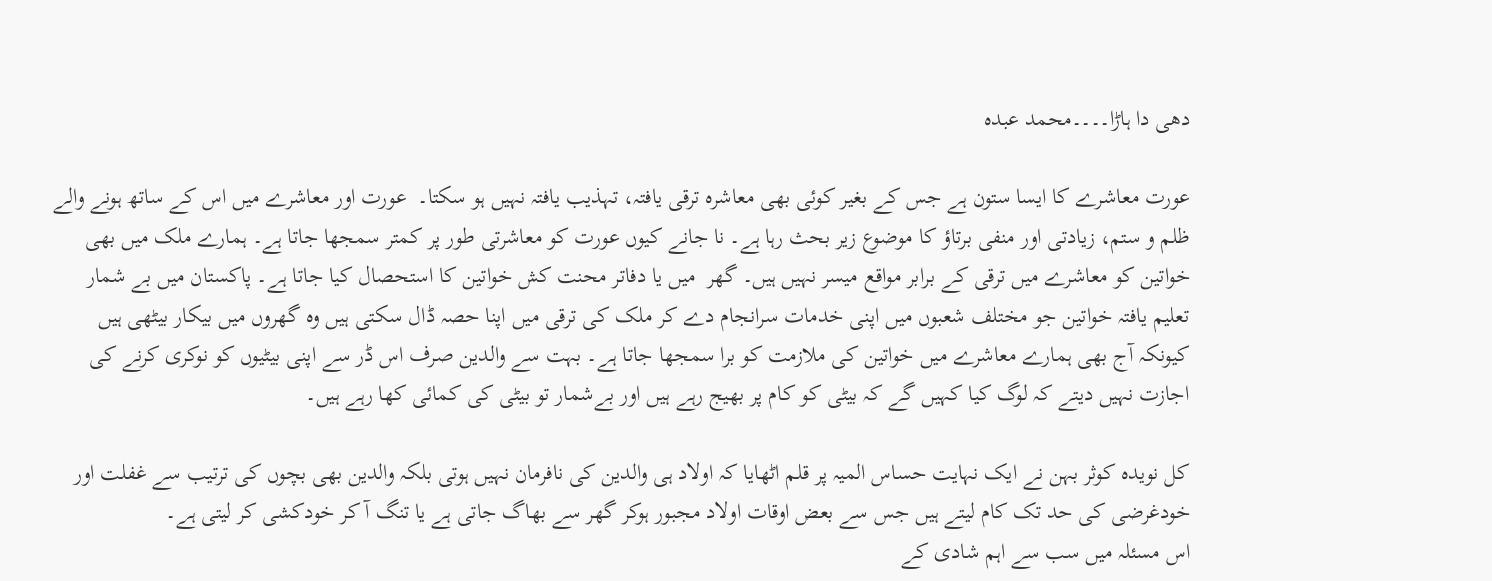دھی دا ہاڑا۔۔۔۔محمد عبدہ

عورت معاشرے کا ایسا ستون ہے جس کے بغیر کوئی بھی معاشرہ ترقی یافتہ، تہذیب یافتہ نہیں ہو سکتا۔  عورت اور معاشرے میں اس کے ساتھ ہونے والے ظلم و ستم، زیادتی اور منفی برتاؤ کا موضوع زیر بحث رہا ہے۔ نا جانے کیوں عورت کو معاشرتی طور پر کمتر سمجھا جاتا ہے۔ ہمارے ملک میں بھی خواتین کو معاشرے میں ترقی کے برابر مواقع میسر نہیں ہیں۔ گھر  میں یا دفاتر محنت کش خواتین کا استحصال کیا جاتا ہے۔ پاکستان میں بے شمار تعلیم یافتہ خواتین جو مختلف شعبوں میں اپنی خدمات سرانجام دے کر ملک کی ترقی میں اپنا حصہ ڈال سکتی ہیں وہ گھروں میں بیکار بیٹھی ہیں کیونکہ آج بھی ہمارے معاشرے میں خواتین کی ملازمت کو برا سمجھا جاتا ہے۔ بہت سے والدین صرف اس ڈر سے اپنی بیٹیوں کو نوکری کرنے کی اجازت نہیں دیتے کہ لوگ کیا کہیں گے کہ بیٹی کو کام پر بھیج رہے ہیں اور بےشمار تو بیٹی کی کمائی کھا رہے ہیں۔

کل نویدہ کوثر بہن نے ایک نہایت حساس المیہ پر قلم اٹھایا کہ اولاد ہی والدین کی نافرمان نہیں ہوتی بلکہ والدین بھی بچوں کی ترتیب سے غفلت اور خودغرضی کی حد تک کام لیتے ہیں جس سے بعض اوقات اولاد مجبور ہوکر گھر سے بھاگ جاتی ہے یا تنگ آ کر خودکشی کر لیتی ہے۔
اس مسئلہ میں سب سے اہم شادی کے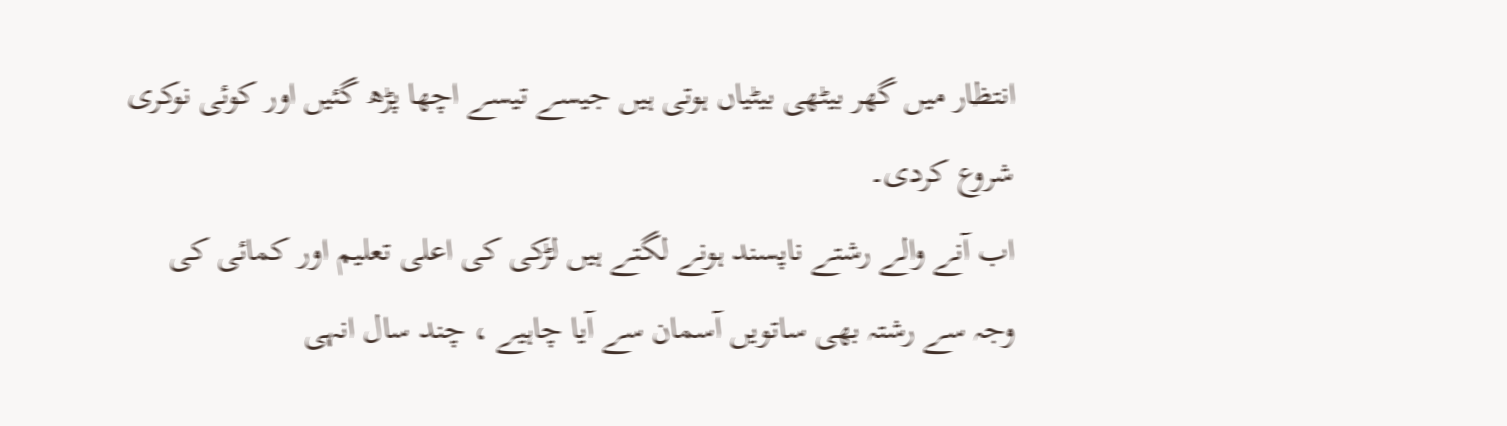انتظار میں گھر بیٹھی بیٹیاں ہوتی ہیں جیسے تیسے اچھا پڑھ گئیں اور کوئی نوکری شروع کردی۔
اب آنے والے رشتے ناپسند ہونے لگتے ہیں لڑکی کی اعلی تعلیم اور کمائی کی وجہ سے رشتہ بھی ساتویں آسمان سے آیا چاہیے ، چند سال انہی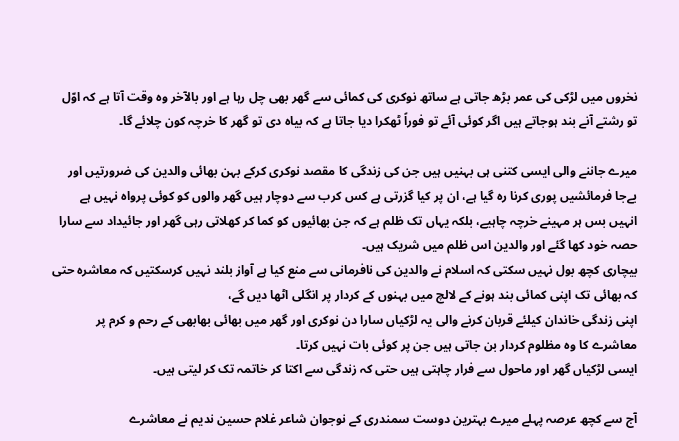نخروں میں لڑکی کی عمر بڑھ جاتی ہے ساتھ نوکری کی کمائی سے گھر بھی چل رہا ہے اور بالآخر وہ وقت آتا ہے کہ اوّل تو رشتے آنے بند ہوجاتے ہیں اگر کوئی آئے تو فوراً ٹھکرا دیا جاتا ہے کہ بیاہ دی تو گھر کا خرچہ کون چلائے گا۔

میرے جاننے والی ایسی کتنی ہی بہنیں ہیں جن کی زندگی کا مقصد نوکری کرکے بہن بھائی والدین کی ضرورتیں اور بےجا فرمائشیں پوری کرنا رہ گیا ہے، ان پر کیا گزرتی ہے کس کرب سے دوچار ہیں گھر والوں کو کوئی پرواہ نہیں ہے انہیں بس ہر مہینے خرچہ چاہیے، بلکہ یہاں تک ظلم ہے کہ جن بھائیوں کو کما کر کھلاتی رہی گھر اور جائیداد سے سارا حصہ خود کھا گئے اور والدین اس ظلم میں شریک ہیں۔
بیچاری کچھ بول نہیں سکتی کہ اسلام نے والدین کی نافرمانی سے منع کیا ہے آواز بلند نہیں کرسکتیں کہ معاشرہ حتی کہ بھائی تک اپنی کمائی بند ہونے کے لالچ میں بہنوں کے کردار پر انگلی اٹھا دیں گے،
اپنی زندگی خاندان کیلئے قربان کرنے والی یہ لڑکیاں سارا دن نوکری اور گھر میں بھائی بھابھی کے رحم و کرم پر معاشرے کا وہ مظلوم کردار بن جاتی ہیں جن پر کوئی بات نہیں کرتا۔
ایسی لڑکیاں گھر اور ماحول سے فرار چاہتی ہیں حتی کہ زندگی سے اکتا کر خاتمہ تک کر لیتی ہیں۔

آج سے کچھ عرصہ پہلے میرے بہترین دوست سمندری کے نوجوان شاعر غلام حسین ندیم نے معاشرے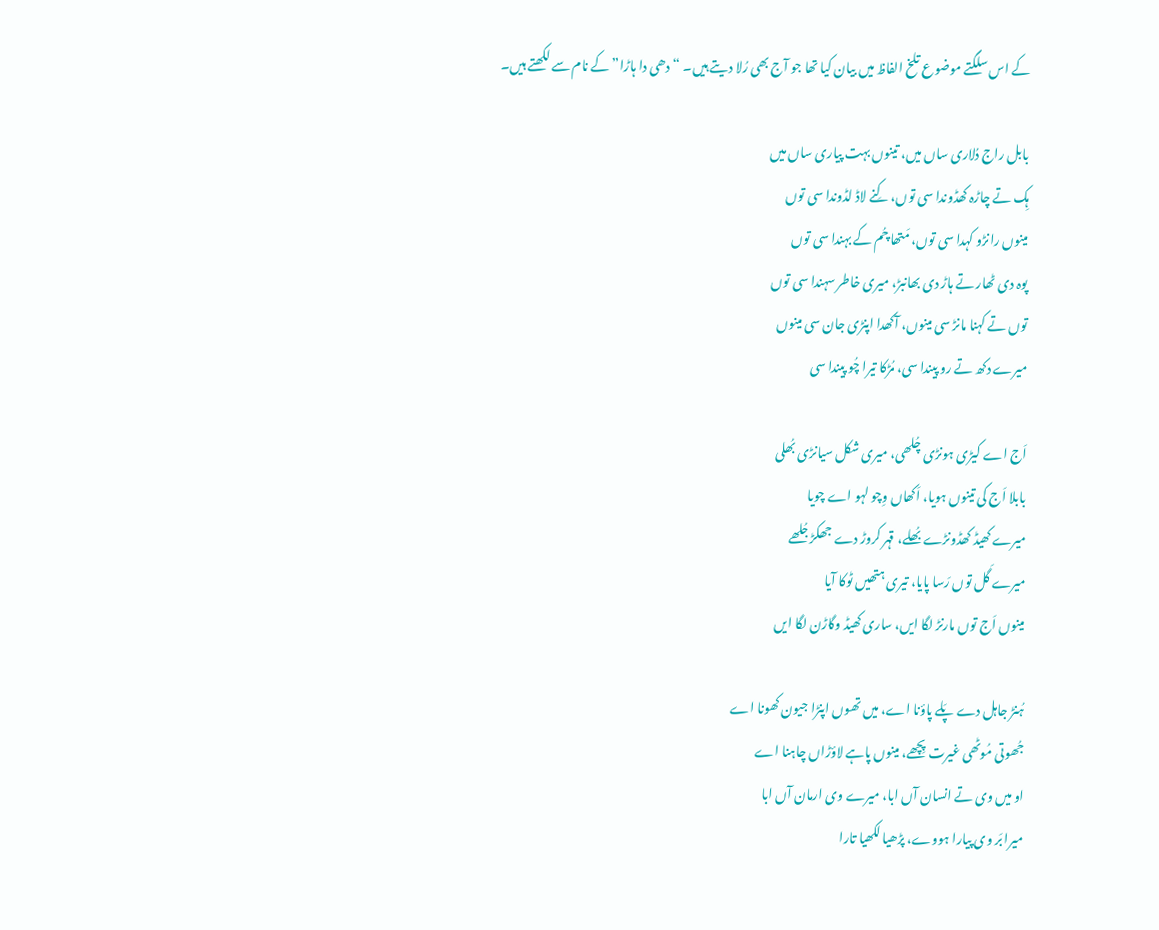کے اس سلگتے موضوع تلخ الفاظ میں بیان کیا تھا جو آج بھی رُلا دیتے ہیں۔ “دھی دا ہاڑا” کے نام سے لکھتے ہیں۔

بابل راج دُلاری ساں میں، تینوں بہت پیاری ساں میں
ہِک تے چاڑہ کھڈوندا سی توں، کِنے لاڈ لڈوندا سی توں
مینوں رانڑو کہدا سی توں، مَتھا چُم کے بہندا سی توں
پوہ دی ٹھار تے ہاڑ دی بھانبڑ، میری خاطر سہندا سی توں
توں تے کہنا مانڑ سی مینوں، آکھدا اپنڑی جان سی مینوں
میرے دکھ تے رو پیندا سی، مُڑکا تیرا چُو پیندا سی

اَج اے کیڑی ہونڑی چُلھی، میری شکل سیانڑی بُھلی
بابلا اَج کی تینوں ہویا، اَکھاں وِچو لہو اے چویا
میرے کھیڈ کھڈونڑے بُھلے، قہر کروڑ دے جھکڑ جُلھے
میرے گَل توں رَسا پایا، تیری ہتھیں ٹوکا آیا
مینوں اَج توں مارنڑ لگا ایں، ساری کھیڈ وگاڑن لگا ایں

ہُنڑ جاہل دے پَلے پاؤنا اے، میں تھوں اپنڑا جیون کھونا اے
جُھوتی مُوٹھی غیرت پِچھے، مینوں پاہے لاؤڑاں چاہنا اے
او میں وی تے انسان آں ابا، میرے وی ارمان آں ابا
میرا بَر وی پیارا ہووے، پڑھیا لکھیا تارا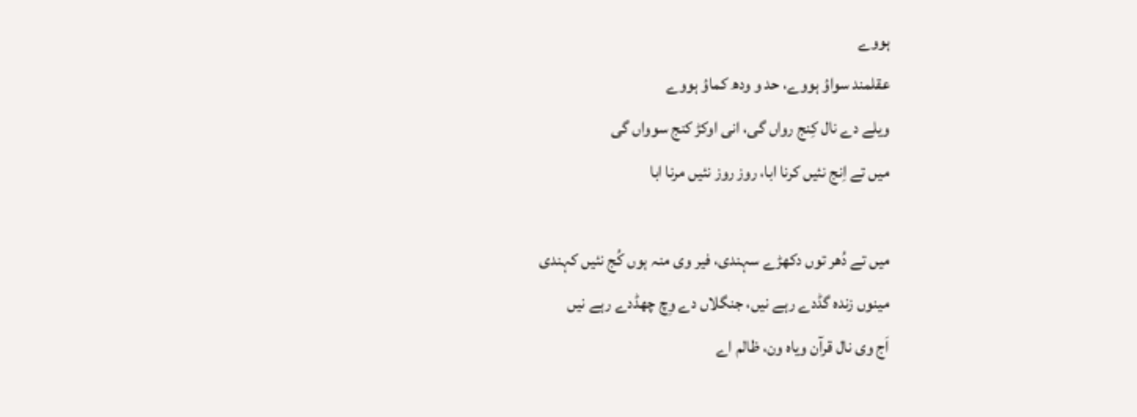ہووے
عقلمند سواؤ ہووے، حد و ودھ کماؤ ہووے
ویلے دے نال کِنج رواں گی، انی اوکڑ کنج سوواں گی
میں تے اِنج نئیں کرنا ابا، روز روز نئیں مرنا ابا

میں تے دُھر توں دکھڑے سہندی، فیر وی منہ ہوں کُج نئیں کہندی
مینوں زندہ گڈدے رہے نیں، جنگلاں دے وِچ چھڈدے رہے نیں
اَج وی نال قرآن ویاہ ون، ظالم اے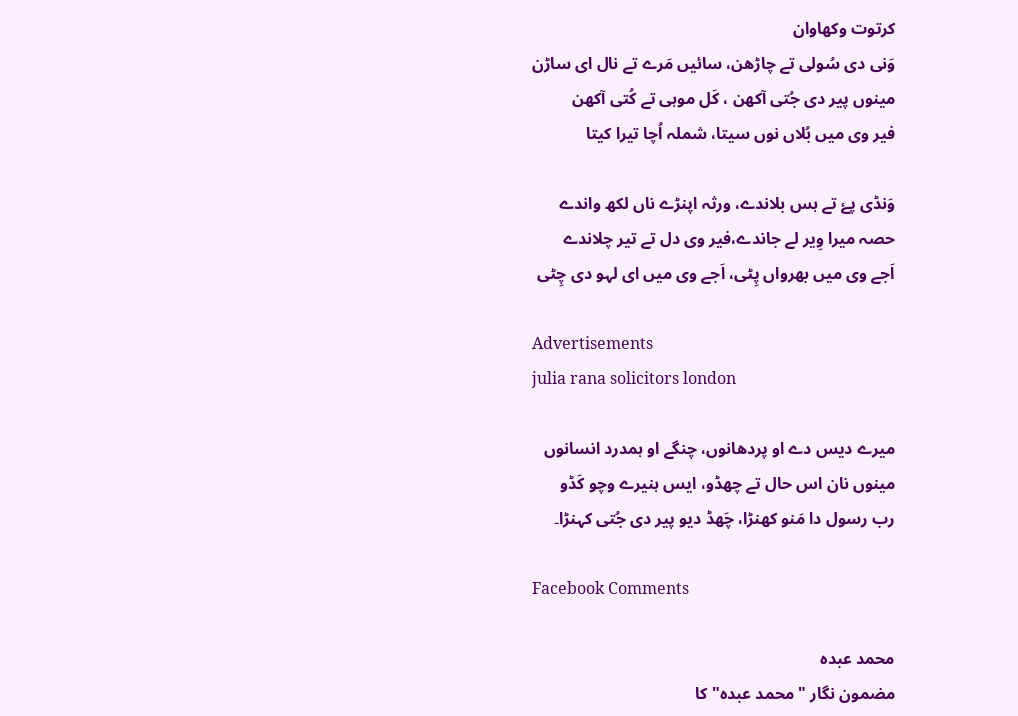کرتوت وکھاوان
وَنی دی سُولی تے چاڑھن، سائیں مَرے تے نال ای ساڑن
مینوں پیر دی جُتی آکھن ، کَل موہی تے کُتی آکھن
فیر وی میں بُلاں نوں سیتا، شملہ اُچا تیرا کیتا

وَنڈی پۓ تے ہس بلاندے، ورثہ اپنڑے ناں لکھ واندے
حصہ میرا وِیر لے جاندے،فیر وی دل تے تیر چلاندے
اَجے وی میں بھرواں پِٹی، اَجے وی میں ای لہو دی چِٹی

Advertisements
julia rana solicitors london

میرے دیس دے او پردھانوں، چنگے او ہمدرد انسانوں
مینوں نان اس حال تے چھڈو، ایس ہنیرے وچو کَڈو
رب رسول دا مَنو کھنڑا، چَھڈ دیو پیر دی جُتی کہنڑا۔

Facebook Comments

محمد عبدہ
مضمون نگار "محمد عبدہ" کا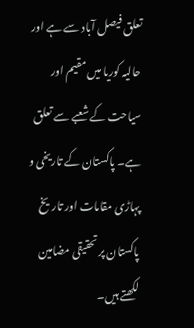تعلق فیصل آباد سے ہے اور حالیہ کوریا میں مقیم اور سیاحت کے شعبے سے تعلق ہے۔ پاکستان کے تاریخی و پہاڑی مقامات اور تاریخ پاکستان پر تحقیقی مضامین لکھتے ہیں۔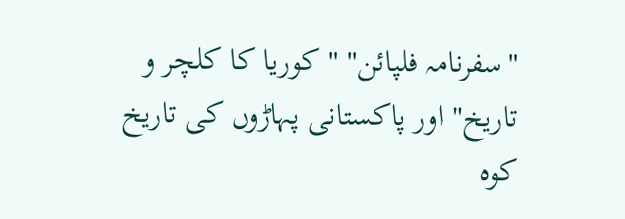"سفرنامہ فلپائن" "کوریا کا کلچر و تاریخ" اور پاکستانی پہاڑوں کی تاریخ کوہ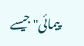پیمائی" جیسے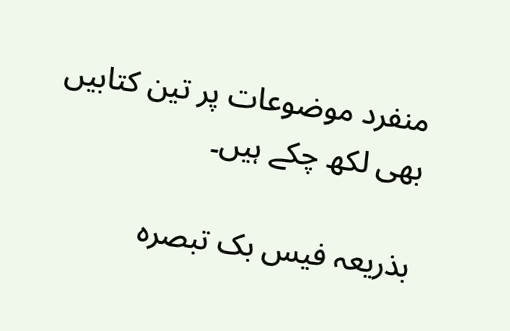منفرد موضوعات پر تین کتابیں بھی لکھ چکے ہیں۔

بذریعہ فیس بک تبصرہ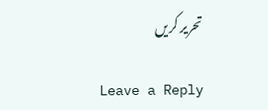تحریر کریں

Leave a Reply